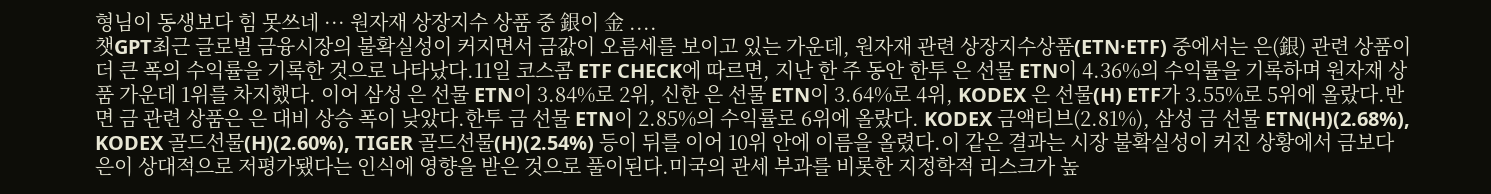형님이 동생보다 힘 못쓰네 ··· 원자재 상장지수 상품 중 銀이 金 ....
챗GPT최근 글로벌 금융시장의 불확실성이 커지면서 금값이 오름세를 보이고 있는 가운데, 원자재 관련 상장지수상품(ETN·ETF) 중에서는 은(銀) 관련 상품이 더 큰 폭의 수익률을 기록한 것으로 나타났다.11일 코스콤 ETF CHECK에 따르면, 지난 한 주 동안 한투 은 선물 ETN이 4.36%의 수익률을 기록하며 원자재 상품 가운데 1위를 차지했다. 이어 삼성 은 선물 ETN이 3.84%로 2위, 신한 은 선물 ETN이 3.64%로 4위, KODEX 은 선물(H) ETF가 3.55%로 5위에 올랐다.반면 금 관련 상품은 은 대비 상승 폭이 낮았다.한투 금 선물 ETN이 2.85%의 수익률로 6위에 올랐다. KODEX 금액티브(2.81%), 삼성 금 선물 ETN(H)(2.68%), KODEX 골드선물(H)(2.60%), TIGER 골드선물(H)(2.54%) 등이 뒤를 이어 10위 안에 이름을 올렸다.이 같은 결과는 시장 불확실성이 커진 상황에서 금보다 은이 상대적으로 저평가됐다는 인식에 영향을 받은 것으로 풀이된다.미국의 관세 부과를 비롯한 지정학적 리스크가 높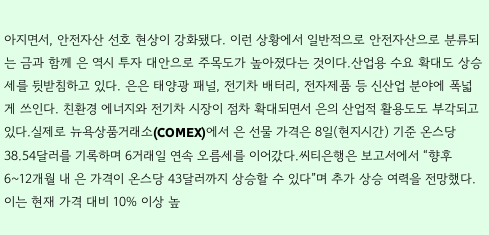아지면서, 안전자산 선호 현상이 강화됐다. 이런 상황에서 일반적으로 안전자산으로 분류되는 금과 함께 은 역시 투자 대안으로 주목도가 높아졌다는 것이다.산업용 수요 확대도 상승세를 뒷받침하고 있다. 은은 태양광 패널, 전기차 배터리, 전자제품 등 신산업 분야에 폭넓게 쓰인다. 친환경 에너지와 전기차 시장이 점차 확대되면서 은의 산업적 활용도도 부각되고 있다.실제로 뉴욕상품거래소(COMEX)에서 은 선물 가격은 8일(현지시간) 기준 온스당 38.54달러를 기록하며 6거래일 연속 오름세를 이어갔다.씨티은행은 보고서에서 “향후 6~12개월 내 은 가격이 온스당 43달러까지 상승할 수 있다”며 추가 상승 여력을 전망했다. 이는 현재 가격 대비 10% 이상 높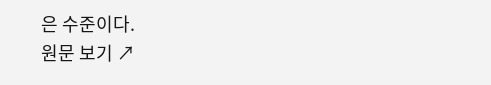은 수준이다.
원문 보기 ↗